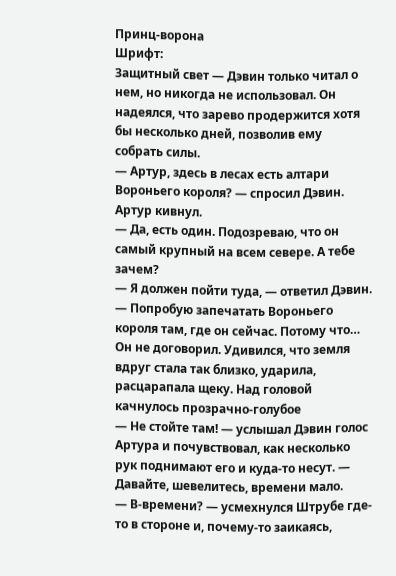Принц-ворона
Шрифт:
Защитный свет — Дэвин только читал о нем, но никогда не использовал. Он надеялся, что зарево продержится хотя бы несколько дней, позволив ему собрать силы.
— Артур, здесь в лесах есть алтари Вороньего короля? — спросил Дэвин.
Артур кивнул.
— Да, есть один. Подозреваю, что он самый крупный на всем севере. А тебе зачем?
— Я должен пойти туда, — ответил Дэвин. — Попробую запечатать Вороньего короля там, где он сейчас. Потому что…
Он не договорил. Удивился, что земля вдруг стала так близко, ударила, расцарапала щеку. Над головой качнулось прозрачно-голубое
— Не стойте там! — услышал Дэвин голос Артура и почувствовал, как несколько рук поднимают его и куда-то несут. — Давайте, шевелитесь, времени мало.
— В-времени? — усмехнулся Штрубе где-то в стороне и, почему-то заикаясь,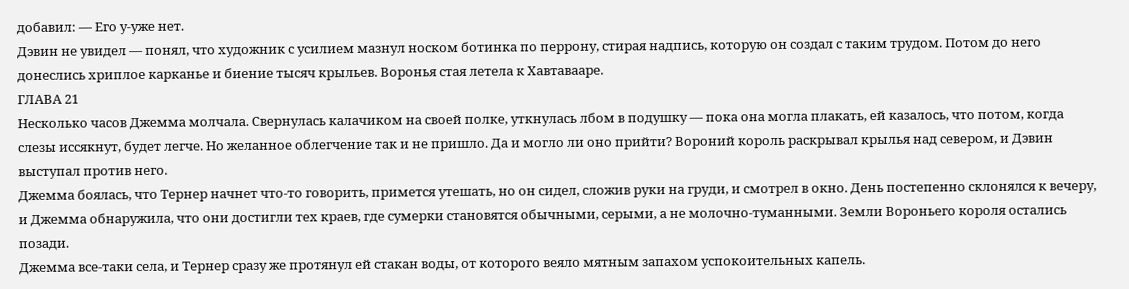добавил: — Его у-уже нет.
Дэвин не увидел — понял, что художник с усилием мазнул носком ботинка по перрону, стирая надпись, которую он создал с таким трудом. Потом до него донеслись хриплое карканье и биение тысяч крыльев. Воронья стая летела к Хавтавааре.
ГЛАВА 21
Несколько часов Джемма молчала. Свернулась калачиком на своей полке, уткнулась лбом в подушку — пока она могла плакать, ей казалось, что потом, когда слезы иссякнут, будет легче. Но желанное облегчение так и не пришло. Да и могло ли оно прийти? Вороний король раскрывал крылья над севером, и Дэвин выступал против него.
Джемма боялась, что Тернер начнет что-то говорить, примется утешать, но он сидел, сложив руки на груди, и смотрел в окно. День постепенно склонялся к вечеру, и Джемма обнаружила, что они достигли тех краев, где сумерки становятся обычными, серыми, а не молочно-туманными. Земли Вороньего короля остались позади.
Джемма все-таки села, и Тернер сразу же протянул ей стакан воды, от которого веяло мятным запахом успокоительных капель.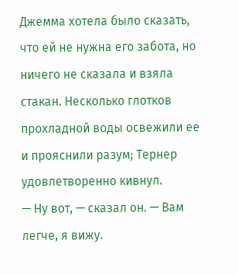Джемма хотела было сказать, что ей не нужна его забота, но ничего не сказала и взяла стакан. Несколько глотков прохладной воды освежили ее и прояснили разум; Тернер удовлетворенно кивнул.
— Ну вот, — сказал он. — Вам легче, я вижу.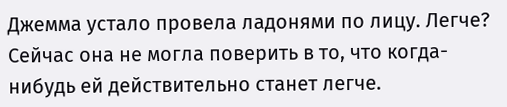Джемма устало провела ладонями по лицу. Легче? Сейчас она не могла поверить в то, что когда-нибудь ей действительно станет легче.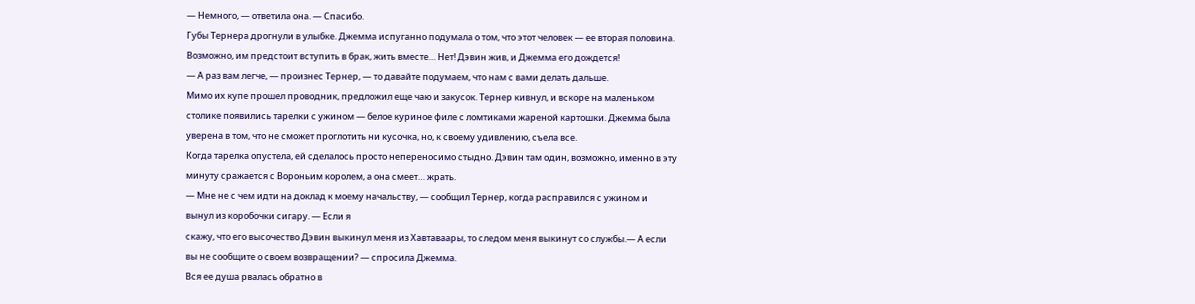— Немного, — ответила она. — Спасибо.
Губы Тернера дрогнули в улыбке. Джемма испуганно подумала о том, что этот человек — ее вторая половина. Возможно, им предстоит вступить в брак, жить вместе… Нет! Дэвин жив, и Джемма его дождется!
— А раз вам легче, — произнес Тернер, — то давайте подумаем, что нам с вами делать дальше.
Мимо их купе прошел проводник, предложил еще чаю и закусок. Тернер кивнул, и вскоре на маленьком столике появились тарелки с ужином — белое куриное филе с ломтиками жареной картошки. Джемма была уверена в том, что не сможет проглотить ни кусочка, но, к своему удивлению, съела все.
Когда тарелка опустела, ей сделалось просто непереносимо стыдно. Дэвин там один, возможно, именно в эту минуту сражается с Вороньим королем, а она смеет… жрать.
— Мне не с чем идти на доклад к моему начальству, — сообщил Тернер, когда расправился с ужином и вынул из коробочки сигару. — Если я
скажу, что его высочество Дэвин выкинул меня из Хавтаваары, то следом меня выкинут со службы.— А если вы не сообщите о своем возвращении? — спросила Джемма.
Вся ее душа рвалась обратно в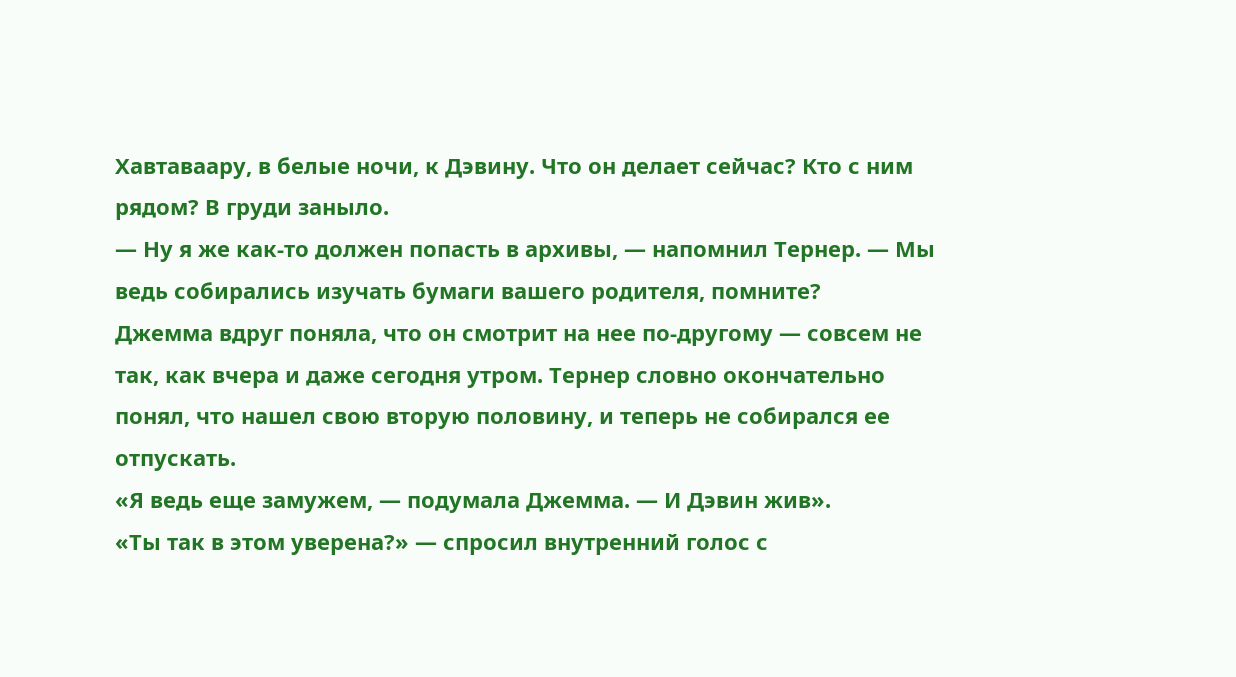Хавтаваару, в белые ночи, к Дэвину. Что он делает сейчас? Кто с ним рядом? В груди заныло.
— Ну я же как-то должен попасть в архивы, — напомнил Тернер. — Мы ведь собирались изучать бумаги вашего родителя, помните?
Джемма вдруг поняла, что он смотрит на нее по-другому — совсем не так, как вчера и даже сегодня утром. Тернер словно окончательно понял, что нашел свою вторую половину, и теперь не собирался ее отпускать.
«Я ведь еще замужем, — подумала Джемма. — И Дэвин жив».
«Ты так в этом уверена?» — спросил внутренний голос с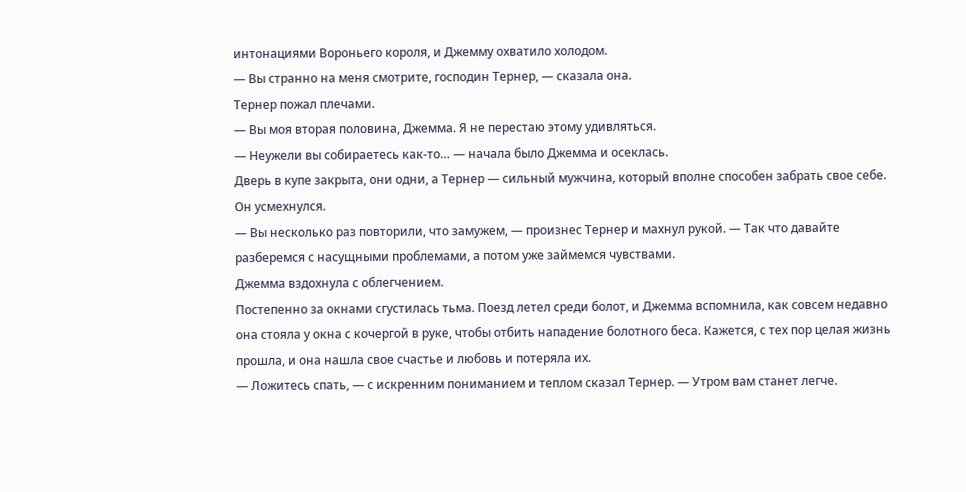интонациями Вороньего короля, и Джемму охватило холодом.
— Вы странно на меня смотрите, господин Тернер, — сказала она.
Тернер пожал плечами.
— Вы моя вторая половина, Джемма. Я не перестаю этому удивляться.
— Неужели вы собираетесь как-то… — начала было Джемма и осеклась.
Дверь в купе закрыта, они одни, а Тернер — сильный мужчина, который вполне способен забрать свое себе.
Он усмехнулся.
— Вы несколько раз повторили, что замужем, — произнес Тернер и махнул рукой. — Так что давайте разберемся с насущными проблемами, а потом уже займемся чувствами.
Джемма вздохнула с облегчением.
Постепенно за окнами сгустилась тьма. Поезд летел среди болот, и Джемма вспомнила, как совсем недавно она стояла у окна с кочергой в руке, чтобы отбить нападение болотного беса. Кажется, с тех пор целая жизнь прошла, и она нашла свое счастье и любовь и потеряла их.
— Ложитесь спать, — с искренним пониманием и теплом сказал Тернер. — Утром вам станет легче.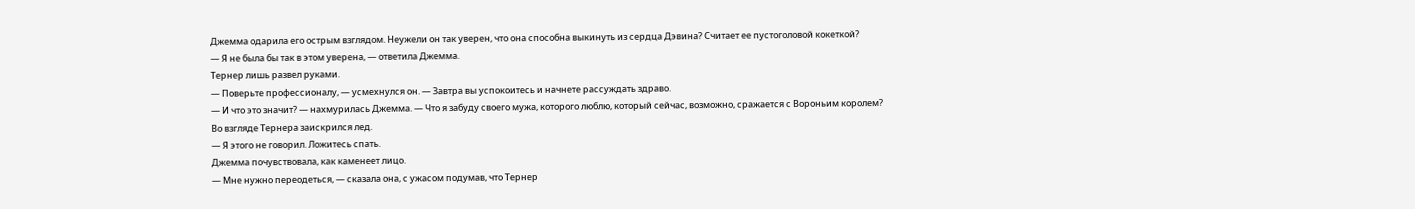Джемма одарила его острым взглядом. Неужели он так уверен, что она способна выкинуть из сердца Дэвина? Считает ее пустоголовой кокеткой?
— Я не была бы так в этом уверена, — ответила Джемма.
Тернер лишь развел руками.
— Поверьте профессионалу, — усмехнулся он. — Завтра вы успокоитесь и начнете рассуждать здраво.
— И что это значит? — нахмурилась Джемма. — Что я забуду своего мужа, которого люблю, который сейчас, возможно, сражается с Вороньим королем?
Во взгляде Тернера заискрился лед.
— Я этого не говорил. Ложитесь спать.
Джемма почувствовала, как каменеет лицо.
— Мне нужно переодеться, — сказала она, с ужасом подумав, что Тернер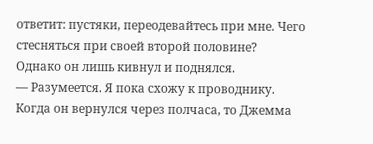ответит: пустяки, переодевайтесь при мне. Чего стесняться при своей второй половине?
Однако он лишь кивнул и поднялся.
— Разумеется. Я пока схожу к проводнику.
Когда он вернулся через полчаса, то Джемма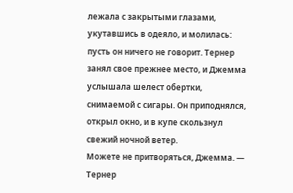лежала с закрытыми глазами, укутавшись в одеяло, и молилась: пусть он ничего не говорит. Тернер занял свое прежнее место, и Джемма услышала шелест обертки, снимаемой с сигары. Он приподнялся, открыл окно, и в купе скользнул свежий ночной ветер.
Можете не притворяться, Джемма. — Тернер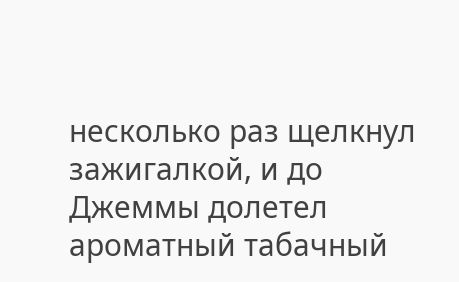несколько раз щелкнул зажигалкой, и до Джеммы долетел ароматный табачный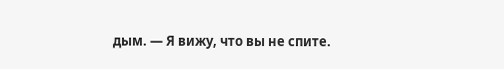дым. — Я вижу, что вы не спите.